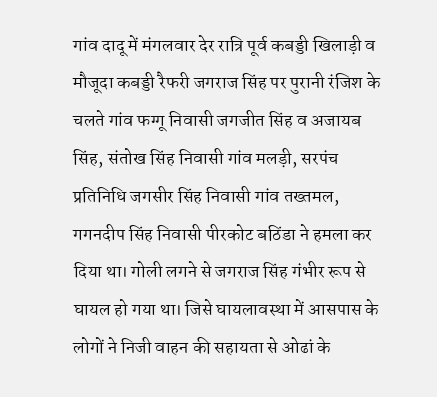गांव दादू में मंगलवार देर रात्रि पूर्व कबड्डी खिलाड़ी व मौजूदा कबड्डी रैफरी जगराज सिंह पर पुरानी रंजिश के चलते गांव फग्गू निवासी जगजीत सिंह व अजायब सिंह, संतोख सिंह निवासी गांव मलड़ी, सरपंच प्रतिनिधि जगसीर सिंह निवासी गांव तख्तमल, गगनदीप सिंह निवासी पीरकोट बठिंडा ने हमला कर दिया था। गोली लगने से जगराज सिंह गंभीर रूप से घायल हो गया था। जिसे घायलावस्था में आसपास के लोगों ने निजी वाहन की सहायता से ओढां के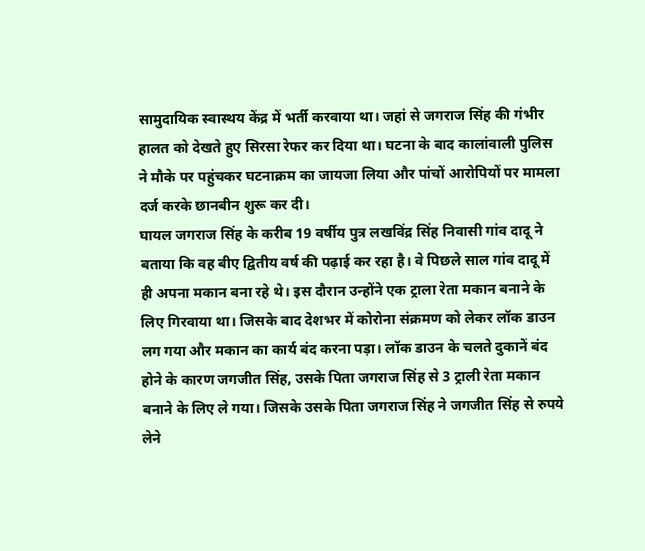सामुदायिक स्वास्थय केंद्र में भर्ती करवाया था। जहां से जगराज सिंह की गंभीर हालत को देखते हुए सिरसा रेफर कर दिया था। घटना के बाद कालांवाली पुलिस ने मौके पर पहुंचकर घटनाक्रम का जायजा लिया और पांचों आरोपियों पर मामला दर्ज करके छानबीन शुरू कर दी।
घायल जगराज सिंह के करीब 19 वर्षीय पुत्र लखविंद्र सिंह निवासी गांव दादू ने बताया कि वह बीए द्वितीय वर्ष की पढ़ाई कर रहा है। वे पिछले साल गांव दादू में ही अपना मकान बना रहे थे। इस दौरान उन्होंने एक ट्राला रेता मकान बनाने के लिए गिरवाया था। जिसके बाद देशभर में कोरोना संक्रमण को लेकर लॉक डाउन लग गया और मकान का कार्य बंद करना पड़ा। लॉक डाउन के चलते दुकानें बंद होने के कारण जगजीत सिंह, उसके पिता जगराज सिंह से 3 ट्राली रेता मकान बनाने के लिए ले गया। जिसके उसके पिता जगराज सिंह ने जगजीत सिंह से रुपये लेने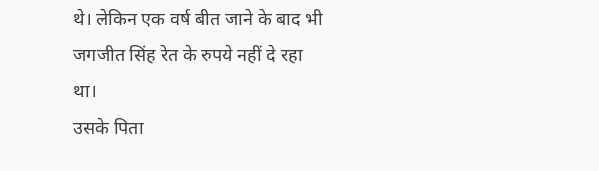थे। लेकिन एक वर्ष बीत जाने के बाद भी जगजीत सिंह रेत के रुपये नहीं दे रहा था।
उसके पिता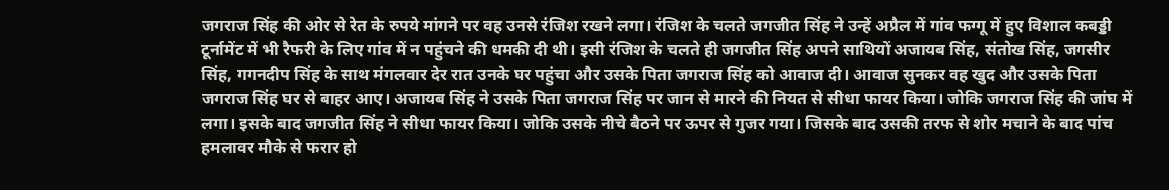जगराज सिंह की ओर से रेत के रुपये मांगने पर वह उनसे रंजिश रखने लगा। रंजिश के चलते जगजीत सिंह ने उन्हें अप्रैल में गांव फग्गू में हुए विशाल कबड्डी टूर्नामेंट में भी रैफरी के लिए गांव में न पहुंचने की धमकी दी थी। इसी रंजिश के चलते ही जगजीत सिंह अपने साथियों अजायब सिंह, संतोख सिंह, जगसीर सिंह, गगनदीप सिंह के साथ मंगलवार देर रात उनके घर पहुंचा और उसके पिता जगराज सिंह को आवाज दी। आवाज सुनकर वह खुद और उसके पिता जगराज सिंह घर से बाहर आए। अजायब सिंह ने उसके पिता जगराज सिंह पर जान से मारने की नियत से सीधा फायर किया। जोकि जगराज सिंह की जांघ में लगा। इसके बाद जगजीत सिंह ने सीधा फायर किया। जोकि उसके नीचे बैठने पर ऊपर से गुजर गया। जिसके बाद उसकी तरफ से शोर मचाने के बाद पांच हमलावर मौके से फरार हो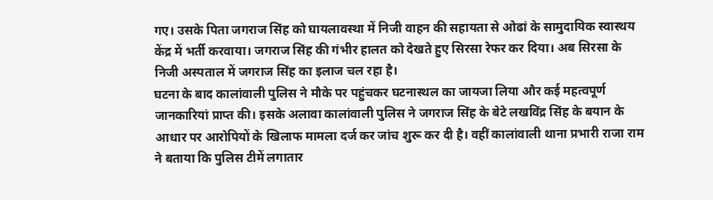गए। उसके पिता जगराज सिंह को घायलावस्था में निजी वाहन की सहायता से ओढां के सामुदायिक स्वास्थय केंद्र में भर्ती करवाया। जगराज सिंह की गंभीर हालत को देखते हुए सिरसा रेफर कर दिया। अब सिरसा के निजी अस्पताल में जगराज सिंह का इलाज चल रहा है।
घटना के बाद कालांवाली पुलिस ने मौके पर पहुंचकर घटनास्थल का जायजा लिया और कई महत्वपूर्ण जानकारियां प्राप्त की। इसके अलावा कालांवाली पुलिस ने जगराज सिंह के बेटे लखविंद्र सिंह के बयान के आधार पर आरोपियों के खिलाफ मामला दर्ज कर जांच शुरू कर दी है। वहीं कालांवाली थाना प्रभारी राजा राम ने बताया कि पुलिस टीमें लगातार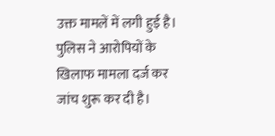उक्त मामलें में लगी हुई है। पुलिस ने आरोपियों के खिलाफ मामला दर्ज कर जांच शुरू कर दी है।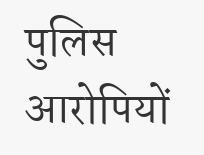पुलिस आरोपियों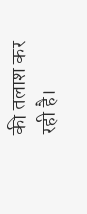की तलाश कर रही है।